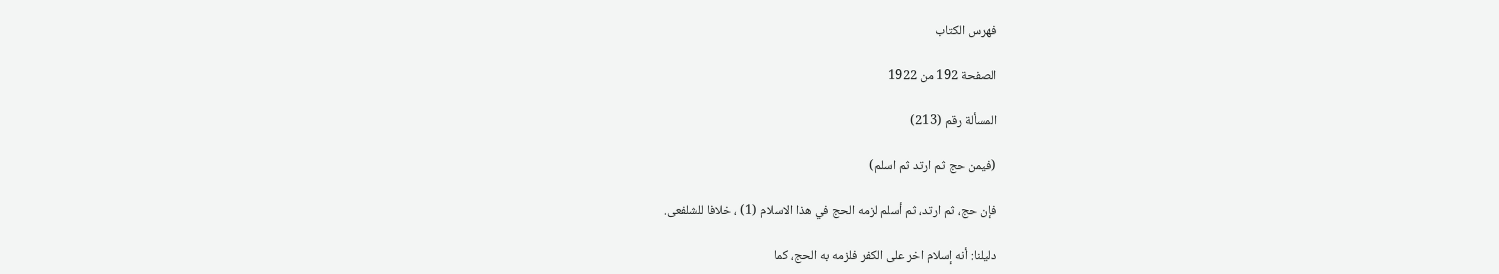فهرس الكتاب

الصفحة 192 من 1922

المسألة رقم (213)

(فيمن حج ثم ارتد ثم اسلم)

فإن حج، ثم ارتد، ثم أسلم لزمه الحج في هذا الاسلام (1) ، خلافا للشلفعى.

دليلنا: أنه إسلام اخر على الكفر فلزمه به الحج، كما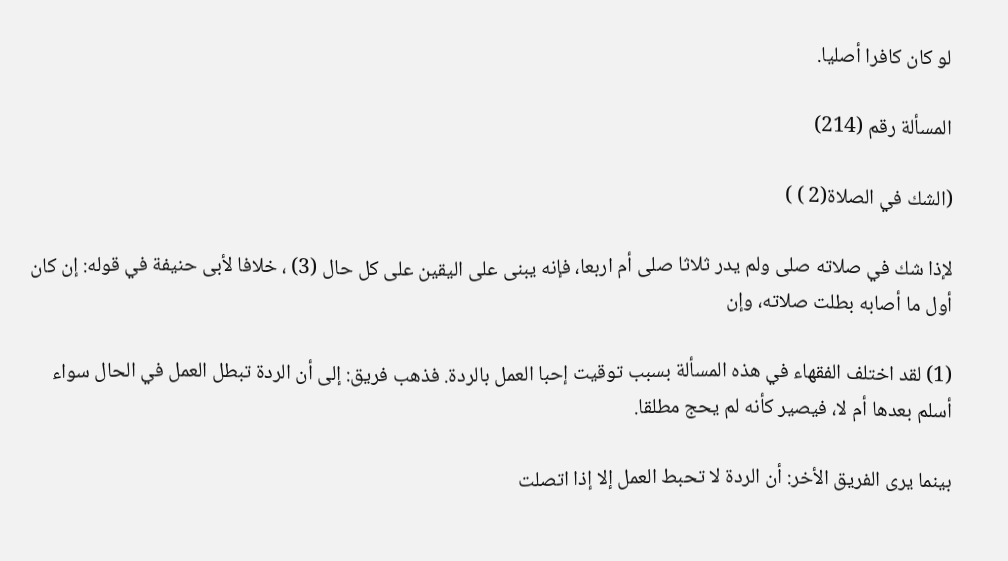لو كان كافرا أصليا.

المسألة رقم (214)

(الشك في الصلاة(2 ) )

لإذا شك في صلاته صلى ولم يدر ثلاثا صلى أم اربعا، فإنه يبنى على اليقين على كل حال (3) ، خلافا لأبى حنيفة في قوله: إن كان أول ما أصابه بطلت صلاته، وإن

(1) لقد اختلف الفقهاء في هذه المسألة بسبب توقيت إحبا العمل بالردة. فذهب فريق: إلى أن الردة تبطل العمل في الحال سواء أسلم بعدها أم لا، فيصير كأنه لم يحج مطلقا.

بينما يرى الفريق الأخر: أن الردة لا تحبط العمل إلا إذا اتصلت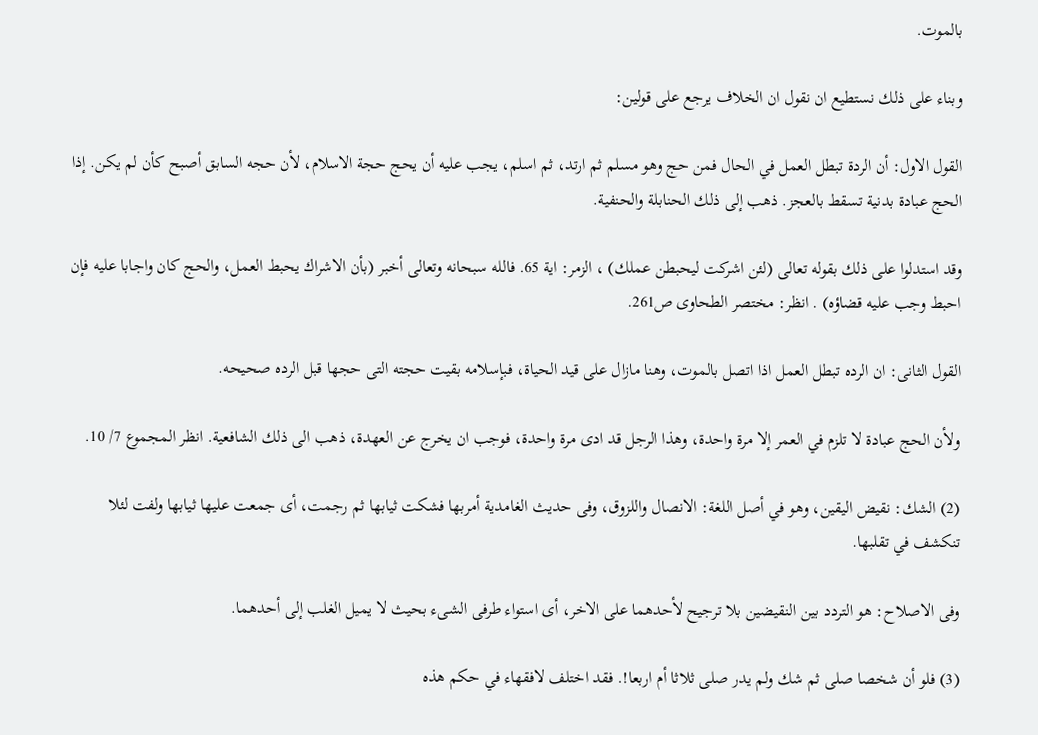بالموت.

وبناء على ذلك نستطيع ان نقول ان الخلاف يرجع على قولين:

القول الاول: أن الردة تبطل العمل في الحال فمن حج وهو مسلم ثم ارتد، ثم اسلم، يجب عليه أن يحج حجة الاسلام، لأن حجه السابق أصبح كأن لم يكن. إذا الحج عبادة بدنية تسقط بالعجز. ذهب إلى ذلك الحنابلة والحنفية.

وقد استدلوا على ذلك بقوله تعالى (لئن اشركت ليحبطن عملك) ، الزمر: اية 65. فالله سبحانه وتعالى أخبر (بأن الاشراك يحبط العمل، والحج كان واجابا عليه فإن احبط وجب عليه قضاؤه) . انظر: مختصر الطحاوى ص261.

القول الثانى: ان الرده تبطل العمل اذا اتصل بالموت، وهنا مازال على قيد الحياة، فبإسلامه بقيت حجته التى حجها قبل الرده صحيحه.

ولأن الحج عبادة لا تلزم في العمر إلا مرة واحدة، وهذا الرجل قد ادى مرة واحدة، فوجب ان يخرج عن العهدة، ذهب الى ذلك الشافعية. انظر المجموع 7/ 10.

(2) الشك: نقيض اليقين، وهو في أصل اللغة: الانصال واللزوق، وفى حديث الغامدية أمربها فشكت ثيابها ثم رجمت، أى جمعت عليها ثيابها ولفت لئلا تنكشف في تقلبها.

وفى الاصلاح: هو التردد بين النقيضين بلا ترجيح لأحدهما على الاخر، أى استواء طرفى الشىء بحيث لا يميل الغلب إلى أحدهما.

(3) فلو أن شخصا صلى ثم شك ولم يدر صلى ثلاثا أم اربعا!. فقد اختلف لافقهاء في حكم هذه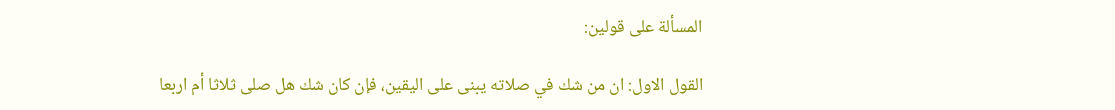المسألة على قولين:

القول الاول: ان من شك في صلاته يبنى على اليقين، فإن كان شك هل صلى ثلاثا أم اربعا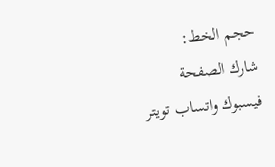حجم الخط:
شارك الصفحة
فيسبوك واتساب تويتر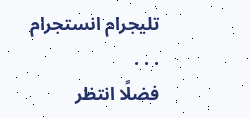تليجرام انستجرام
. . .
فضلًا انتظر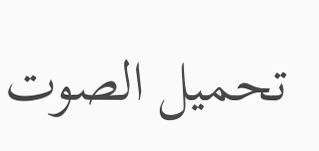تحميل الصوت